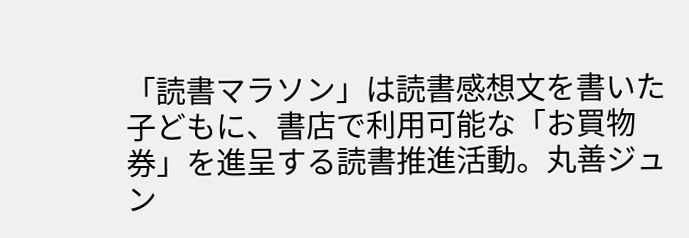「読書マラソン」は読書感想文を書いた子どもに、書店で利用可能な「お買物券」を進呈する読書推進活動。丸善ジュン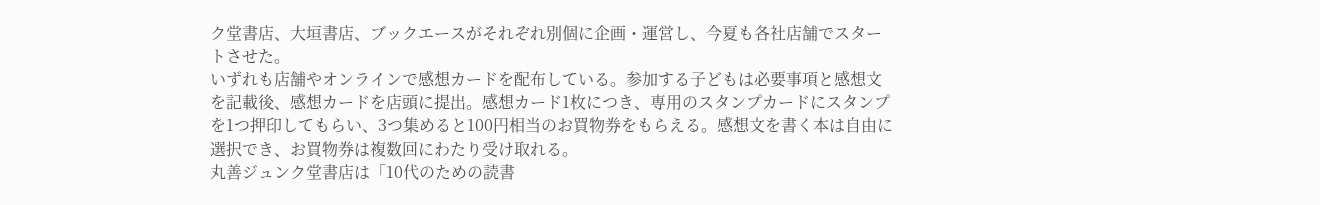ク堂書店、大垣書店、ブックエースがそれぞれ別個に企画・運営し、今夏も各社店舗でスタートさせた。
いずれも店舗やオンラインで感想カードを配布している。参加する子どもは必要事項と感想文を記載後、感想カードを店頭に提出。感想カード1枚につき、専用のスタンプカードにスタンプを1つ押印してもらい、3つ集めると100円相当のお買物券をもらえる。感想文を書く本は自由に選択でき、お買物券は複数回にわたり受け取れる。
丸善ジュンク堂書店は「10代のための読書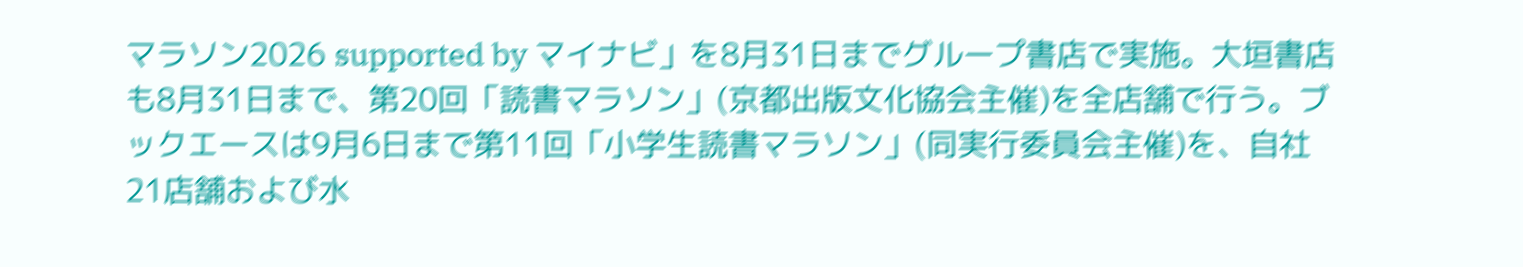マラソン2026 supported by マイナビ」を8月31日までグループ書店で実施。大垣書店も8月31日まで、第20回「読書マラソン」(京都出版文化協会主催)を全店舗で行う。ブックエースは9月6日まで第11回「小学生読書マラソン」(同実行委員会主催)を、自社21店舗および水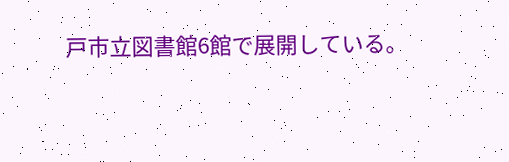戸市立図書館6館で展開している。